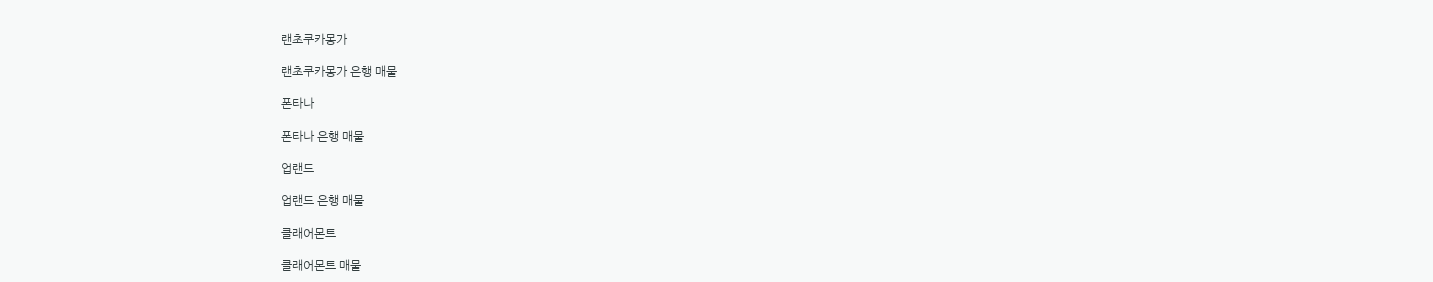랜초쿠카몽가

랜초쿠카몽가 은행 매물

폰타나

폰타나 은행 매물

업랜드

업랜드 은행 매물

클래어몬트

클래어몬트 매물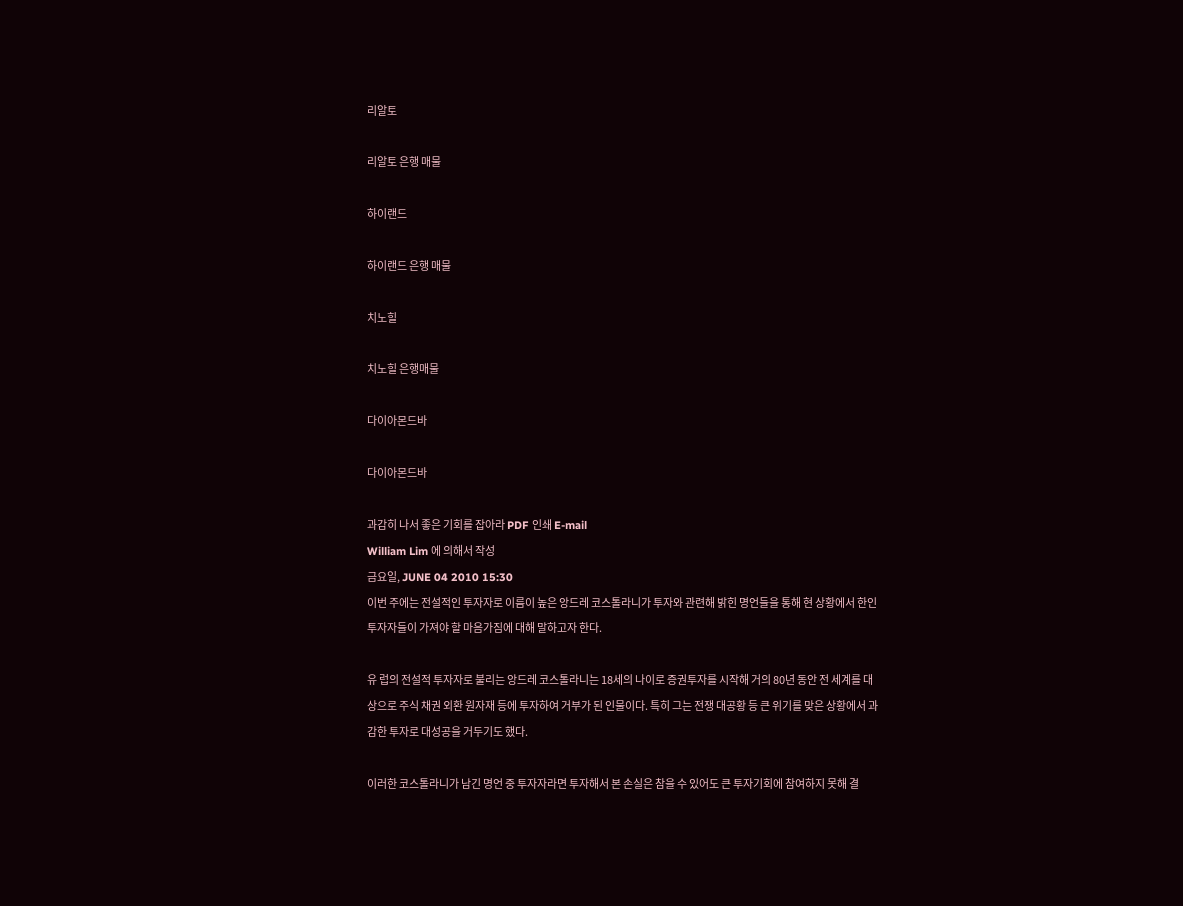리알토

리알토 은행 매물

하이랜드

하이랜드 은행 매물

치노힐

치노힐 은행매물

다이아몬드바

다이아몬드바

과감히 나서 좋은 기회를 잡아라 PDF 인쇄 E-mail
William Lim 에 의해서 작성
금요일, JUNE 04 2010 15:30
이번 주에는 전설적인 투자자로 이름이 높은 앙드레 코스톨라니가 투자와 관련해 밝힌 명언들을 통해 현 상황에서 한인 투자자들이 가져야 할 마음가짐에 대해 말하고자 한다.

유 럽의 전설적 투자자로 불리는 앙드레 코스톨라니는 18세의 나이로 증권투자를 시작해 거의 80년 동안 전 세계를 대상으로 주식 채권 외환 원자재 등에 투자하여 거부가 된 인물이다. 특히 그는 전쟁 대공황 등 큰 위기를 맞은 상황에서 과감한 투자로 대성공을 거두기도 했다.

이러한 코스톨라니가 남긴 명언 중 투자자라면 투자해서 본 손실은 참을 수 있어도 큰 투자기회에 참여하지 못해 결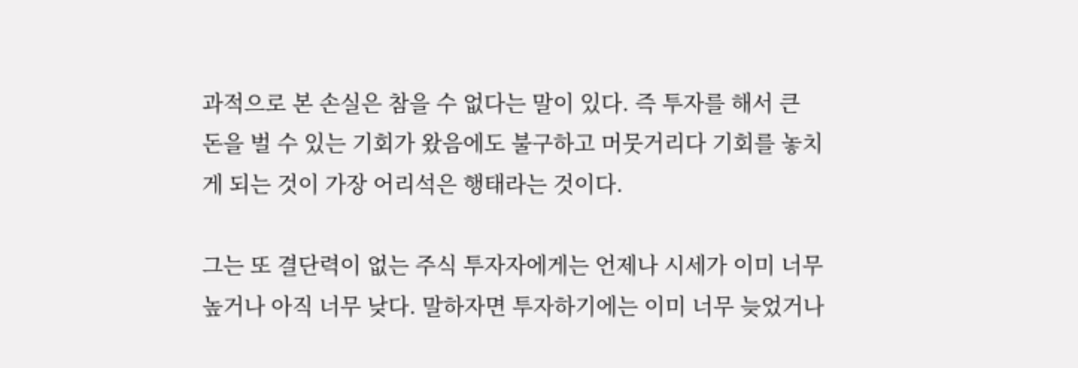과적으로 본 손실은 참을 수 없다는 말이 있다. 즉 투자를 해서 큰 돈을 벌 수 있는 기회가 왔음에도 불구하고 머뭇거리다 기회를 놓치게 되는 것이 가장 어리석은 행태라는 것이다.

그는 또 결단력이 없는 주식 투자자에게는 언제나 시세가 이미 너무 높거나 아직 너무 낮다. 말하자면 투자하기에는 이미 너무 늦었거나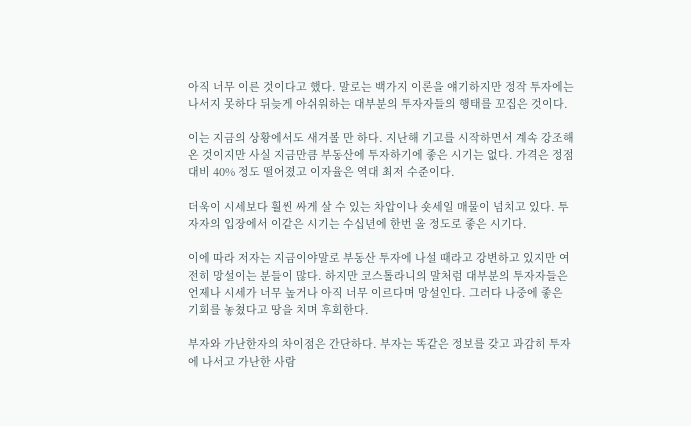아직 너무 이른 것이다고 했다. 말로는 백가지 이론을 얘기하지만 정작 투자에는 나서지 못하다 뒤늦게 아쉬워하는 대부분의 투자자들의 행태를 꼬집은 것이다.

이는 지금의 상황에서도 새겨볼 만 하다. 지난해 기고를 시작하면서 계속 강조해 온 것이지만 사실 지금만큼 부동산에 투자하기에 좋은 시기는 없다. 가격은 정점 대비 40% 정도 떨어졌고 이자율은 역대 최저 수준이다.

더욱이 시세보다 훨씬 싸게 살 수 있는 차압이나 숏세일 매물이 넘치고 있다. 투자자의 입장에서 이같은 시기는 수십년에 한번 올 정도로 좋은 시기다.

이에 따라 저자는 지금이야말로 부동산 투자에 나설 때라고 강변하고 있지만 여전히 망설이는 분들이 많다. 하지만 코스톨라니의 말처럼 대부분의 투자자들은 언제나 시세가 너무 높거나 아직 너무 이르다며 망설인다. 그러다 나중에 좋은 기회를 놓쳤다고 땅을 치며 후회한다.

부자와 가난한자의 차이점은 간단하다. 부자는 똑같은 정보를 갖고 과감히 투자에 나서고 가난한 사람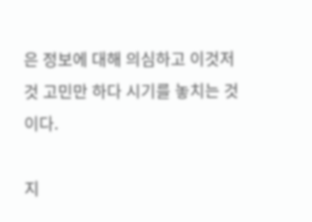은 정보에 대해 의심하고 이것저것 고민만 하다 시기를 놓치는 것이다.

지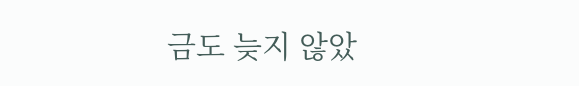금도 늦지 않았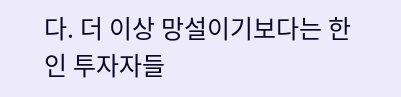다. 더 이상 망설이기보다는 한인 투자자들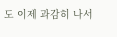도 이제 과감히 나서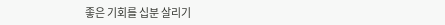좋은 기회를 십분 살리기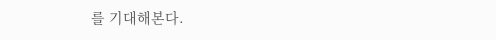를 기대해본다.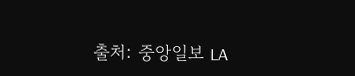출처: 중앙일보 LA